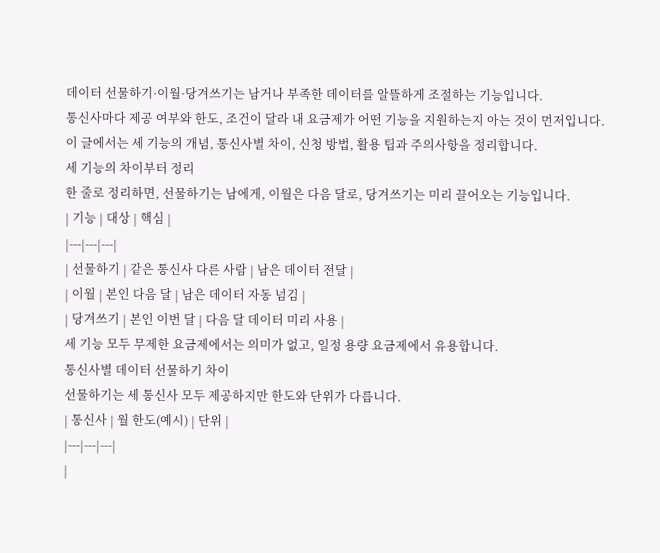데이터 선물하기·이월·당겨쓰기는 남거나 부족한 데이터를 알뜰하게 조절하는 기능입니다.
통신사마다 제공 여부와 한도, 조건이 달라 내 요금제가 어떤 기능을 지원하는지 아는 것이 먼저입니다.
이 글에서는 세 기능의 개념, 통신사별 차이, 신청 방법, 활용 팁과 주의사항을 정리합니다.
세 기능의 차이부터 정리
한 줄로 정리하면, 선물하기는 남에게, 이월은 다음 달로, 당겨쓰기는 미리 끌어오는 기능입니다.
| 기능 | 대상 | 핵심 |
|---|---|---|
| 선물하기 | 같은 통신사 다른 사람 | 남은 데이터 전달 |
| 이월 | 본인 다음 달 | 남은 데이터 자동 넘김 |
| 당겨쓰기 | 본인 이번 달 | 다음 달 데이터 미리 사용 |
세 기능 모두 무제한 요금제에서는 의미가 없고, 일정 용량 요금제에서 유용합니다.
통신사별 데이터 선물하기 차이
선물하기는 세 통신사 모두 제공하지만 한도와 단위가 다릅니다.
| 통신사 | 월 한도(예시) | 단위 |
|---|---|---|
|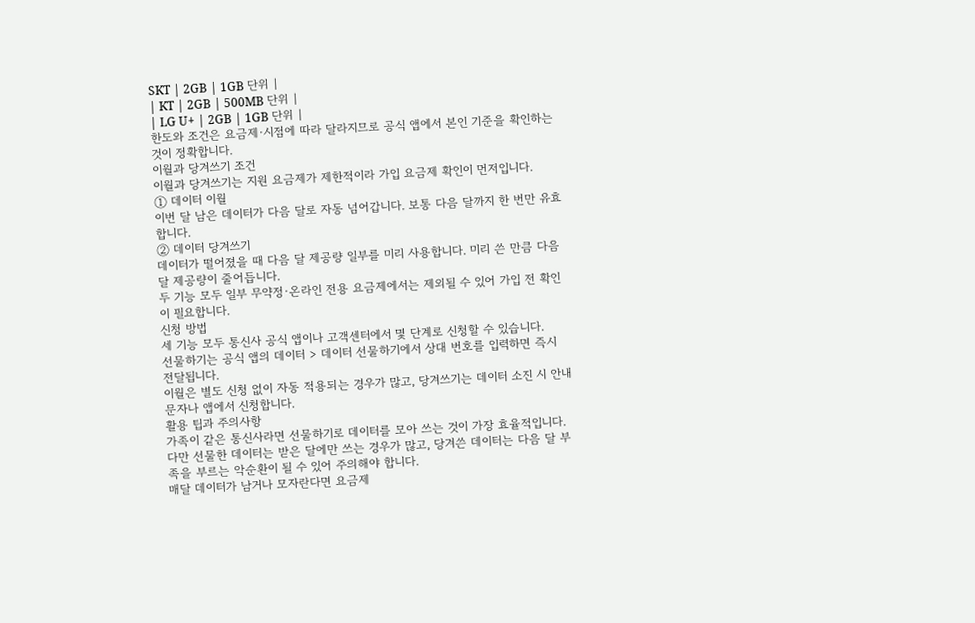SKT | 2GB | 1GB 단위 |
| KT | 2GB | 500MB 단위 |
| LG U+ | 2GB | 1GB 단위 |
한도와 조건은 요금제·시점에 따라 달라지므로 공식 앱에서 본인 기준을 확인하는 것이 정확합니다.
이월과 당겨쓰기 조건
이월과 당겨쓰기는 지원 요금제가 제한적이라 가입 요금제 확인이 먼저입니다.
① 데이터 이월
이번 달 남은 데이터가 다음 달로 자동 넘어갑니다. 보통 다음 달까지 한 번만 유효합니다.
② 데이터 당겨쓰기
데이터가 떨어졌을 때 다음 달 제공량 일부를 미리 사용합니다. 미리 쓴 만큼 다음 달 제공량이 줄어듭니다.
두 기능 모두 일부 무약정·온라인 전용 요금제에서는 제외될 수 있어 가입 전 확인이 필요합니다.
신청 방법
세 기능 모두 통신사 공식 앱이나 고객센터에서 몇 단계로 신청할 수 있습니다.
선물하기는 공식 앱의 데이터 > 데이터 선물하기에서 상대 번호를 입력하면 즉시 전달됩니다.
이월은 별도 신청 없이 자동 적용되는 경우가 많고, 당겨쓰기는 데이터 소진 시 안내 문자나 앱에서 신청합니다.
활용 팁과 주의사항
가족이 같은 통신사라면 선물하기로 데이터를 모아 쓰는 것이 가장 효율적입니다.
다만 선물한 데이터는 받은 달에만 쓰는 경우가 많고, 당겨쓴 데이터는 다음 달 부족을 부르는 악순환이 될 수 있어 주의해야 합니다.
매달 데이터가 남거나 모자란다면 요금제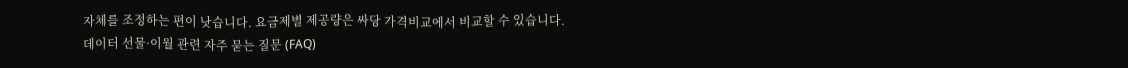자체를 조정하는 편이 낫습니다. 요금제별 제공량은 싸당 가격비교에서 비교할 수 있습니다.
데이터 선물·이월 관련 자주 묻는 질문 (FAQ)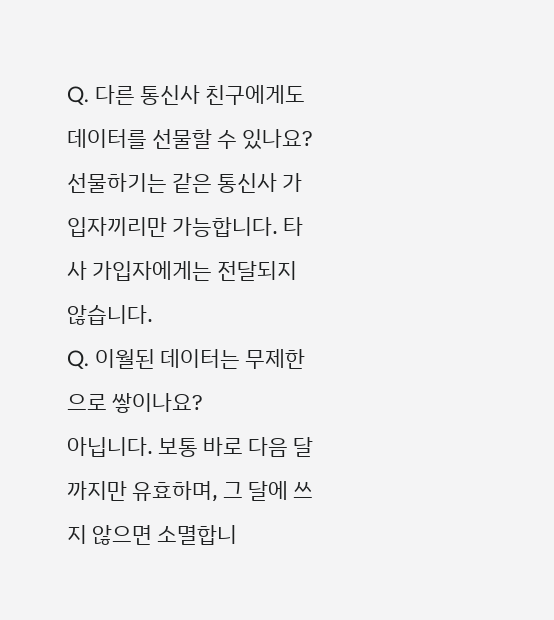Q. 다른 통신사 친구에게도 데이터를 선물할 수 있나요?
선물하기는 같은 통신사 가입자끼리만 가능합니다. 타사 가입자에게는 전달되지 않습니다.
Q. 이월된 데이터는 무제한으로 쌓이나요?
아닙니다. 보통 바로 다음 달까지만 유효하며, 그 달에 쓰지 않으면 소멸합니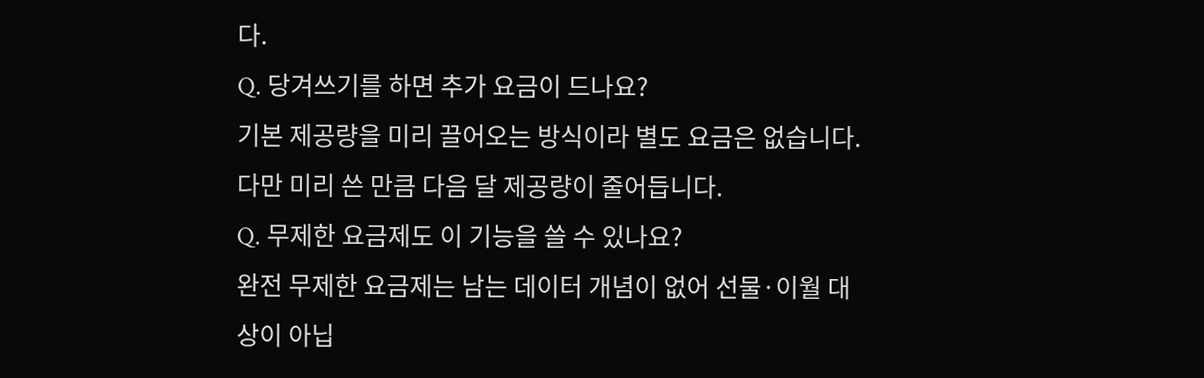다.
Q. 당겨쓰기를 하면 추가 요금이 드나요?
기본 제공량을 미리 끌어오는 방식이라 별도 요금은 없습니다. 다만 미리 쓴 만큼 다음 달 제공량이 줄어듭니다.
Q. 무제한 요금제도 이 기능을 쓸 수 있나요?
완전 무제한 요금제는 남는 데이터 개념이 없어 선물·이월 대상이 아닙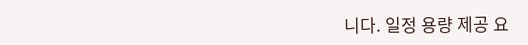니다. 일정 용량 제공 요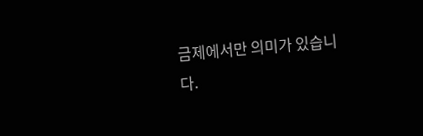금제에서만 의미가 있습니다.